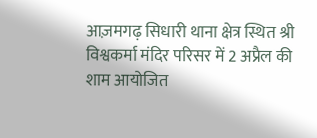आज़मगढ़ सिधारी थाना क्षेत्र स्थित श्री विश्वकर्मा मंदिर परिसर में 2 अप्रैल की शाम आयोजित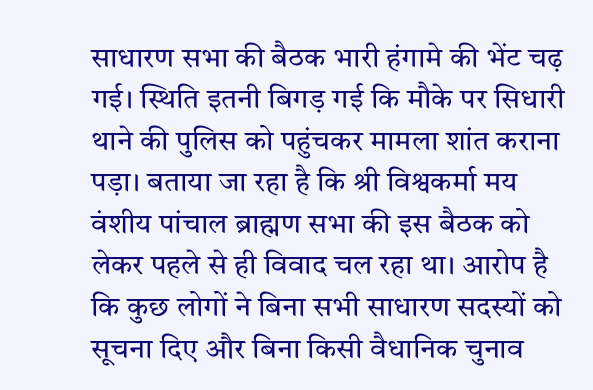साधारण सभा की बैठक भारी हंगामे की भेंट चढ़ गई। स्थिति इतनी बिगड़ गई कि मौके पर सिधारी थाने की पुलिस को पहुंचकर मामला शांत कराना पड़ा। बताया जा रहा है कि श्री विश्वकर्मा मय वंशीय पांचाल ब्राह्मण सभा की इस बैठक को लेकर पहले से ही विवाद चल रहा था। आरोप है कि कुछ लोगों ने बिना सभी साधारण सदस्यों को सूचना दिए और बिना किसी वैधानिक चुनाव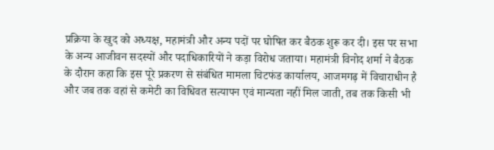प्रक्रिया के खुद को अध्यक्ष, महामंत्री और अन्य पदों पर घोषित कर बैठक शुरू कर दी। इस पर सभा के अन्य आजीवन सदस्यों और पदाधिकारियों ने कड़ा विरोध जताया। महामंत्री विनोद शर्मा ने बैठक के दौरान कहा कि इस पूरे प्रकरण से संबंधित मामला चिटफंड कार्यालय, आजमगढ़ में विचाराधीन है और जब तक वहां से कमेटी का विधिवत सत्यापन एवं मान्यता नहीं मिल जाती, तब तक किसी भी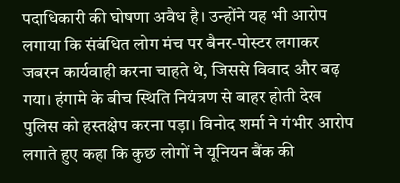पदाधिकारी की घोषणा अवैध है। उन्होंने यह भी आरोप लगाया कि संबंधित लोग मंच पर बैनर-पोस्टर लगाकर जबरन कार्यवाही करना चाहते थे, जिससे विवाद और बढ़ गया। हंगामे के बीच स्थिति नियंत्रण से बाहर होती देख पुलिस को हस्तक्षेप करना पड़ा। विनोद शर्मा ने गंभीर आरोप लगाते हुए कहा कि कुछ लोगों ने यूनियन बैंक की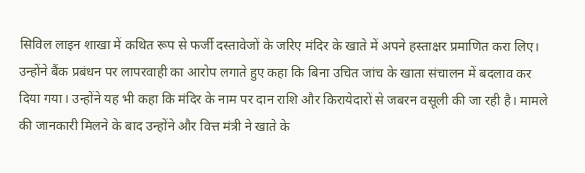सिविल लाइन शाखा में कथित रूप से फर्जी दस्तावेजों के जरिए मंदिर के खाते में अपने हस्ताक्षर प्रमाणित करा लिए। उन्होंने बैंक प्रबंधन पर लापरवाही का आरोप लगाते हुए कहा कि बिना उचित जांच के खाता संचालन में बदलाव कर दिया गया। उन्होंने यह भी कहा कि मंदिर के नाम पर दान राशि और किरायेदारों से जबरन वसूली की जा रही है। मामले की जानकारी मिलने के बाद उन्होंने और वित्त मंत्री ने खाते के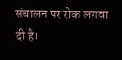संचालन पर रोक लगवा दी है।